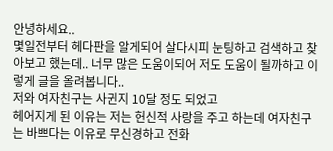안녕하세요..
몇일전부터 헤다판을 알게되어 살다시피 눈팅하고 검색하고 찾아보고 했는데.. 너무 많은 도움이되어 저도 도움이 될까하고 이렇게 글을 올려봅니다..
저와 여자친구는 사귄지 10달 정도 되었고
헤어지게 된 이유는 저는 헌신적 사랑을 주고 하는데 여자친구는 바쁘다는 이유로 무신경하고 전화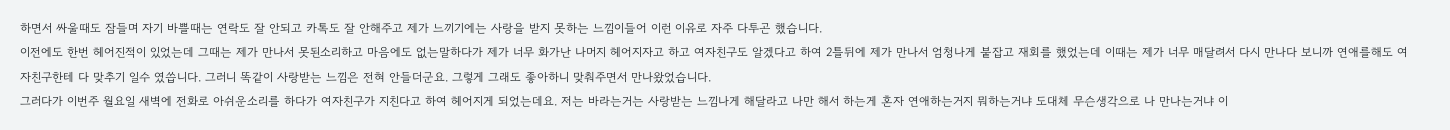하면서 싸울때도 잠들며 자기 바쁠때는 연락도 잘 안되고 카톡도 잘 안해주고 제가 느끼기에는 사랑을 받지 못하는 느낌이들어 이런 이유로 자주 다투곤 했습니다.
이전에도 한번 헤어진적이 있었는데 그때는 제가 만나서 못된소리하고 마음에도 없는말하다가 제가 너무 화가난 나머지 헤어지자고 하고 여자친구도 알겠다고 하여 2틀뒤에 제가 만나서 엄청나게 붙잡고 재회를 했었는데 이때는 제가 너무 매달려서 다시 만나다 보니까 연애를해도 여자친구한테 다 맞추기 일수 였씁니다. 그러니 똑같이 사랑받는 느낌은 전혀 안들더군요. 그렇게 그래도 좋아하니 맞춰주면서 만나왔었습니다.
그러다가 이번주 월요일 새벽에 전화로 아쉬운소리를 하다가 여자친구가 지친다고 하여 헤어지게 되었는데요. 저는 바라는거는 사랑받는 느낌나게 해달라고 나만 해서 하는게 혼자 연애하는거지 뭐하는거냐 도대체 무슨생각으로 나 만나는거냐 이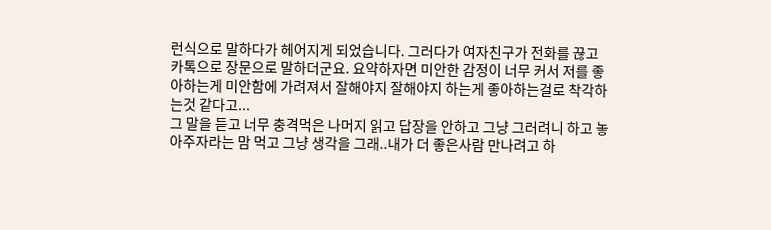런식으로 말하다가 헤어지게 되었습니다. 그러다가 여자친구가 전화를 끊고 카톡으로 장문으로 말하더군요. 요약하자면 미안한 감정이 너무 커서 저를 좋아하는게 미안함에 가려져서 잘해야지 잘해야지 하는게 좋아하는걸로 착각하는것 같다고...
그 말을 듣고 너무 충격먹은 나머지 읽고 답장을 안하고 그냥 그러려니 하고 놓아주자라는 맘 먹고 그냥 생각을 그래..내가 더 좋은사람 만나려고 하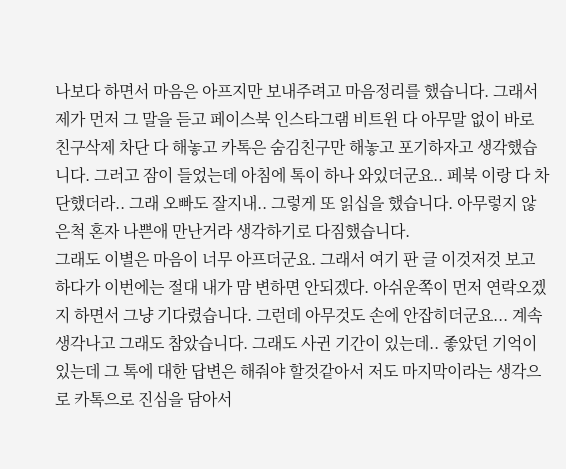나보다 하면서 마음은 아프지만 보내주려고 마음정리를 했습니다. 그래서 제가 먼저 그 말을 듣고 페이스북 인스타그램 비트윈 다 아무말 없이 바로 친구삭제 차단 다 해놓고 카톡은 숨김친구만 해놓고 포기하자고 생각했습니다. 그러고 잠이 들었는데 아침에 톡이 하나 와있더군요.. 페북 이랑 다 차단했더라.. 그래 오빠도 잘지내.. 그렇게 또 읽십을 했습니다. 아무렇지 않은척 혼자 나쁜애 만난거라 생각하기로 다짐했습니다.
그래도 이별은 마음이 너무 아프더군요. 그래서 여기 판 글 이것저것 보고 하다가 이번에는 절대 내가 맘 변하면 안되겠다. 아쉬운쪽이 먼저 연락오겠지 하면서 그냥 기다렸습니다. 그런데 아무것도 손에 안잡히더군요... 계속 생각나고 그래도 참았습니다. 그래도 사귄 기간이 있는데.. 좋았던 기억이 있는데 그 톡에 대한 답변은 해줘야 할것같아서 저도 마지막이라는 생각으로 카톡으로 진심을 담아서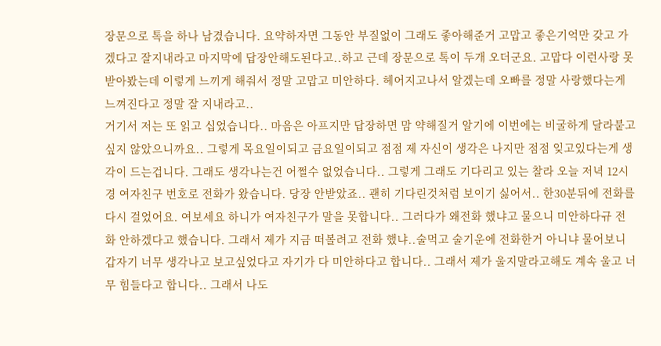장문으로 톡을 하나 남겼습니다. 요약하자면 그동안 부질없이 그래도 좋아해준거 고맙고 좋은기억만 갖고 가겠다고 잘지내라고 마지막에 답장안해도된다고..하고 근데 장문으로 톡이 두개 오더군요. 고맙다 이런사랑 못받아봤는데 이렇게 느끼게 해줘서 정말 고맙고 미안하다. 헤어지고나서 알겠는데 오빠를 정말 사랑했다는게 느껴진다고 정말 잘 지내라고..
거기서 저는 또 읽고 십었습니다.. 마음은 아프지만 답장하면 맘 약해질거 알기에 이번에는 비굴하게 달라붙고 싶지 않았으니까요.. 그렇게 목요일이되고 금요일이되고 점점 제 자신이 생각은 나지만 점점 잊고있다는게 생각이 드는겁니다. 그래도 생각나는건 어쩔수 없었습니다.. 그렇게 그래도 기다리고 있는 찰라 오늘 저녁 12시경 여자친구 번호로 전화가 왔습니다. 당장 안받았죠.. 괜히 기다린것처럼 보이기 싫어서.. 한30분뒤에 전화를 다시 걸었어요. 여보세요 하니가 여자친구가 말을 못합니다.. 그러다가 왜전화 했냐고 물으니 미안하다규 전화 안하겠다고 했습니다. 그래서 제가 지금 떠볼려고 전화 했냐..술먹고 술기운에 전화한거 아니냐 물어보니 갑자기 너무 생각나고 보고싶었다고 자기가 다 미안하다고 합니다.. 그래서 제가 울지말라고해도 계속 울고 너무 힘들다고 합니다.. 그래서 나도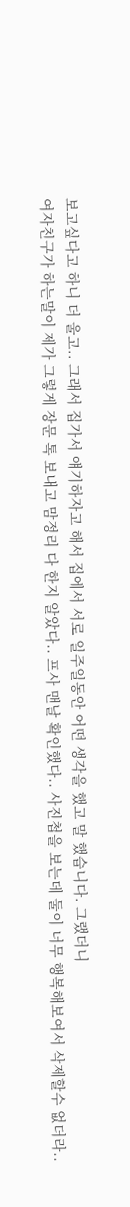보고싶다고 하니 더 울고.. 그래서 집가서 얘기하자고 해서 집에서 서로 일주일동안 어떤 생각을 했고 말 했습니다. 그랬더니
여자친구가 하는말이 제가 그렇게 장문 톡 보내고 맘정리 다 한지 알았다.. 프사 맨날 확인했다.. 사진첩을 보는데 둘이 너무 행복해보여서 삭제할수 없더라..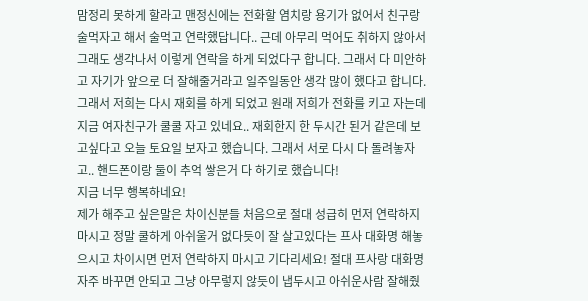맘정리 못하게 할라고 맨정신에는 전화할 염치랑 용기가 없어서 친구랑 술먹자고 해서 술먹고 연락했답니다.. 근데 아무리 먹어도 취하지 않아서 그래도 생각나서 이렇게 연락을 하게 되었다구 합니다. 그래서 다 미안하고 자기가 앞으로 더 잘해줄거라고 일주일동안 생각 많이 했다고 합니다.
그래서 저희는 다시 재회를 하게 되었고 원래 저희가 전화를 키고 자는데 지금 여자친구가 쿨쿨 자고 있네요.. 재회한지 한 두시간 된거 같은데 보고싶다고 오늘 토요일 보자고 했습니다. 그래서 서로 다시 다 돌려놓자고.. 핸드폰이랑 둘이 추억 쌓은거 다 하기로 했습니다!
지금 너무 행복하네요!
제가 해주고 싶은말은 차이신분들 처음으로 절대 성급히 먼저 연락하지 마시고 정말 쿨하게 아쉬울거 없다듯이 잘 살고있다는 프사 대화명 해놓으시고 차이시면 먼저 연락하지 마시고 기다리세요! 절대 프사랑 대화명 자주 바꾸면 안되고 그냥 아무렇지 않듯이 냅두시고 아쉬운사람 잘해줬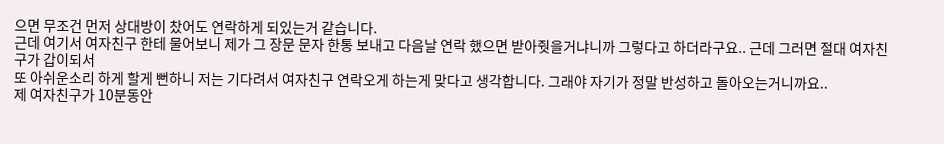으면 무조건 먼저 상대방이 찼어도 연락하게 되있는거 같습니다.
근데 여기서 여자친구 한테 물어보니 제가 그 장문 문자 한통 보내고 다음날 연락 했으면 받아줫을거냐니까 그렇다고 하더라구요.. 근데 그러면 절대 여자친구가 갑이되서
또 아쉬운소리 하게 할게 뻔하니 저는 기다려서 여자친구 연락오게 하는게 맞다고 생각합니다. 그래야 자기가 정말 반성하고 돌아오는거니까요..
제 여자친구가 10분동안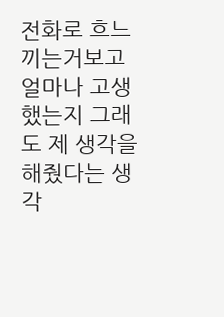전화로 흐느끼는거보고 얼마나 고생했는지 그래도 제 생각을 해줬다는 생각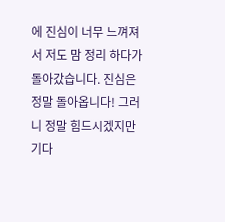에 진심이 너무 느껴져서 저도 맘 정리 하다가 돌아갔습니다. 진심은 정말 돌아옵니다! 그러니 정말 힘드시겠지만 기다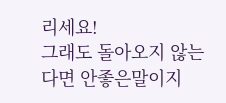리세요!
그래도 돌아오지 않는다면 안좋은말이지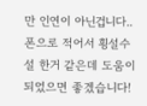만 인연이 아닌겁니다..
폰으로 적어서 횡설수설 한거 같은데 도움이 되었으면 좋겠습니다!